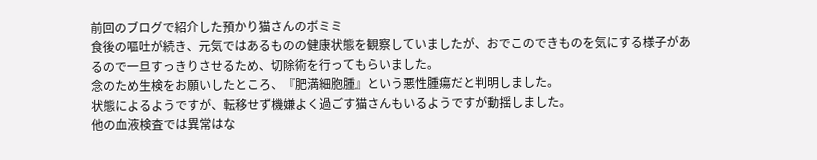前回のブログで紹介した預かり猫さんのボミミ
食後の嘔吐が続き、元気ではあるものの健康状態を観察していましたが、おでこのできものを気にする様子があるので一旦すっきりさせるため、切除術を行ってもらいました。
念のため生検をお願いしたところ、『肥満細胞腫』という悪性腫瘍だと判明しました。
状態によるようですが、転移せず機嫌よく過ごす猫さんもいるようですが動揺しました。
他の血液検査では異常はな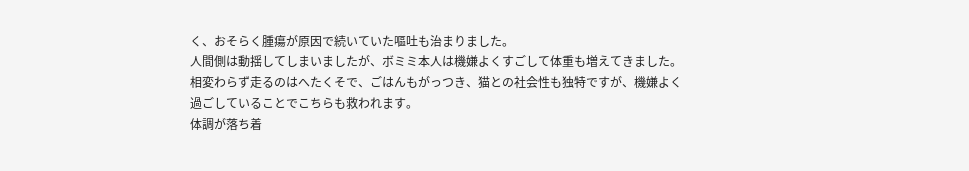く、おそらく腫瘍が原因で続いていた嘔吐も治まりました。
人間側は動揺してしまいましたが、ボミミ本人は機嫌よくすごして体重も増えてきました。
相変わらず走るのはへたくそで、ごはんもがっつき、猫との社会性も独特ですが、機嫌よく過ごしていることでこちらも救われます。
体調が落ち着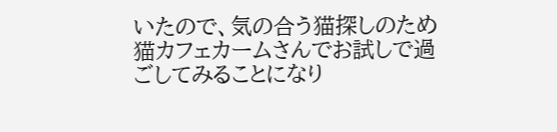いたので、気の合う猫探しのため猫カフェカームさんでお試しで過ごしてみることになり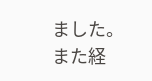ました。
また経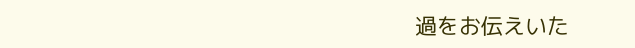過をお伝えいた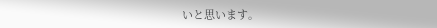いと思います。